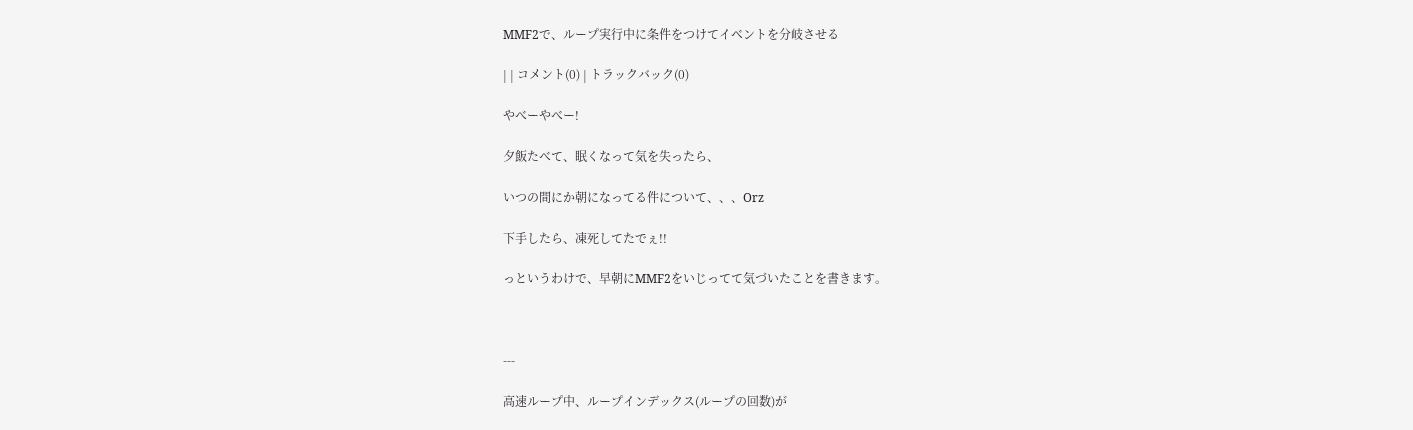MMF2で、ループ実行中に条件をつけてイベントを分岐させる

| | コメント(0) | トラックバック(0)

やべーやべー!

夕飯たべて、眠くなって気を失ったら、

いつの間にか朝になってる件について、、、Orz

下手したら、凍死してたでぇ!!

っというわけで、早朝にMMF2をいじってて気づいたことを書きます。



---

高速ループ中、ループインデックス(ループの回数)が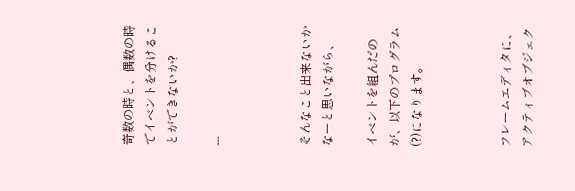奇数の時と、偶数の時でイベントを分けることができないか?

---



そんなこと出来ないかなーと思いながら、

イベントを組んだのが、以下のプログラム(?)になります。



フレームエディタに、アクティブオブジェク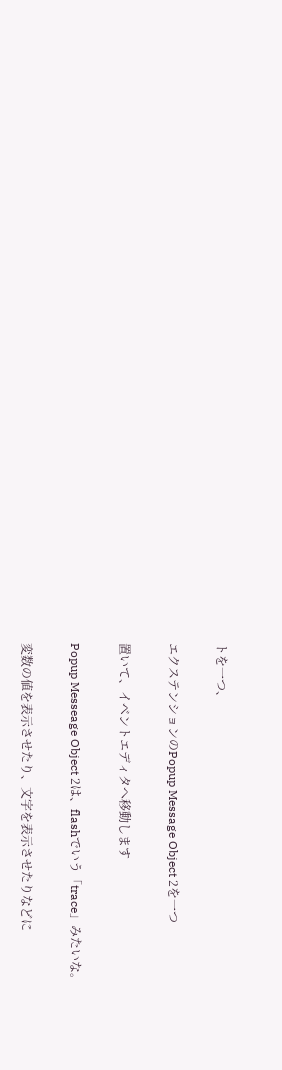トを一つ、

エクステンションのPopup Message Object 2を一つ

置いて、イベントエディタへ移動します

Popup Messeage Object 2は、flashでいう「trace」みたいな。

変数の値を表示させたり、文字を表示させたりなどに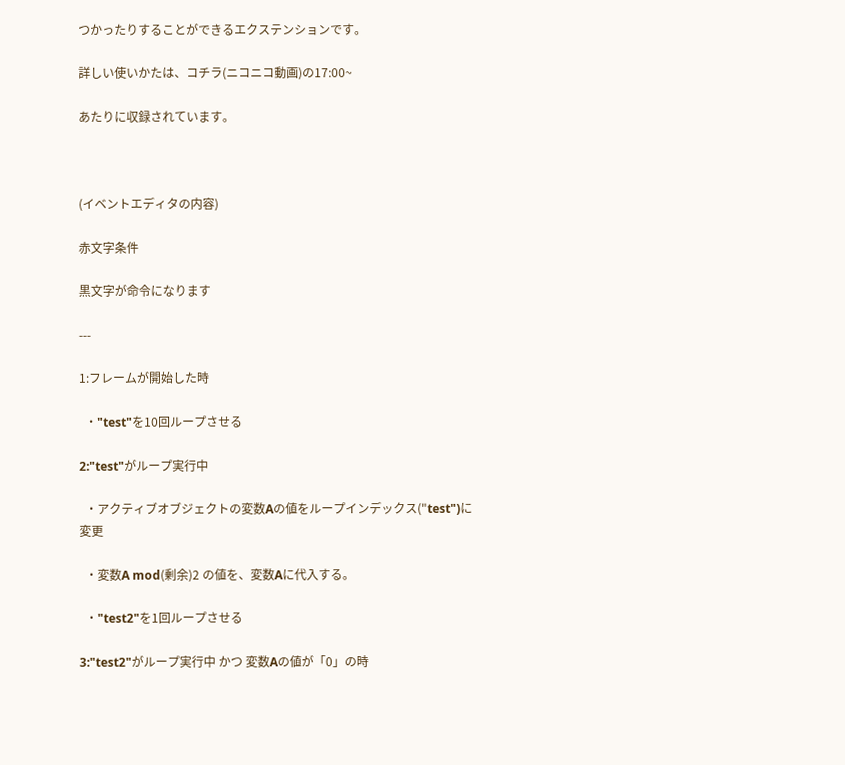つかったりすることができるエクステンションです。

詳しい使いかたは、コチラ(ニコニコ動画)の17:00~

あたりに収録されています。



(イベントエディタの内容)

赤文字条件

黒文字が命令になります

---

1:フレームが開始した時

  ・"test"を10回ループさせる

2:"test"がループ実行中

  ・アクティブオブジェクトの変数Aの値をループインデックス("test")に変更

  ・変数A mod(剰余)2 の値を、変数Aに代入する。

  ・"test2"を1回ループさせる

3:"test2"がループ実行中 かつ 変数Aの値が「0」の時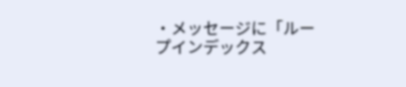・メッセージに「ループインデックス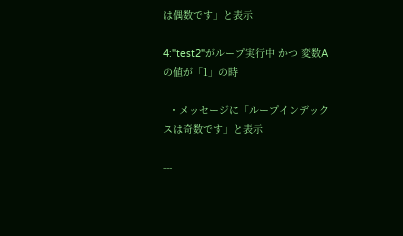は偶数です」と表示

4:"test2"がループ実行中 かつ 変数Aの値が「1」の時

  ・メッセージに「ループインデックスは奇数です」と表示

---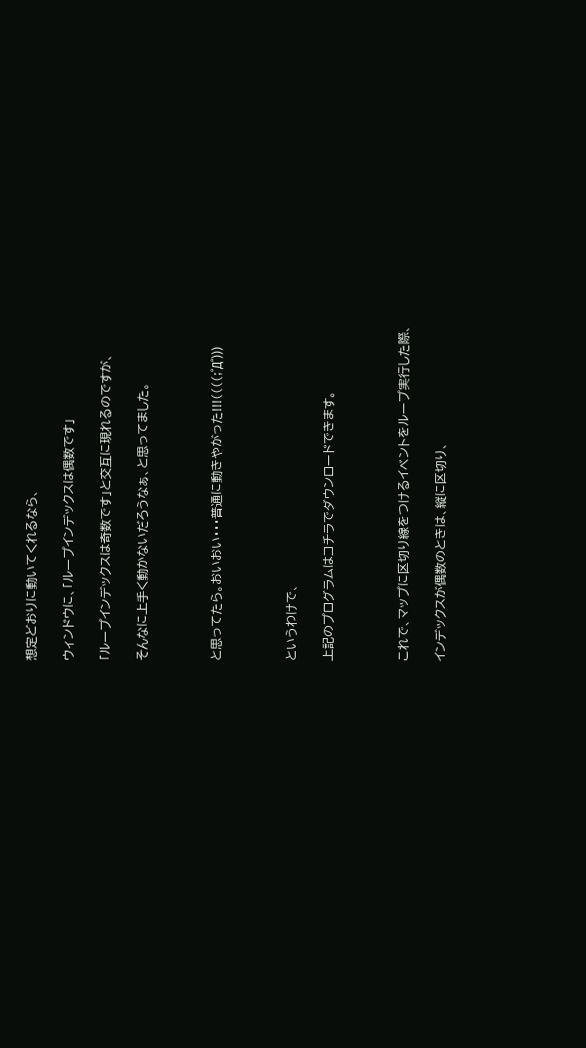想定どおりに動いてくれるなら、

ウィンドウに、「ループインデックスは偶数です」

「ループインデックスは奇数です」と交互に現れるのですが、

そんなに上手く動かないだろうなぁ、と思ってました。



と思ってたら。おいおい・・・普通に動きやがった!!!((((;゜Д゜)))



というわけで、

上記のプログラムはコチラでダウンロードできます。



これで、マップに区切り線をつけるイベントをループ実行した際、

インデックスが偶数のときは、縦に区切り、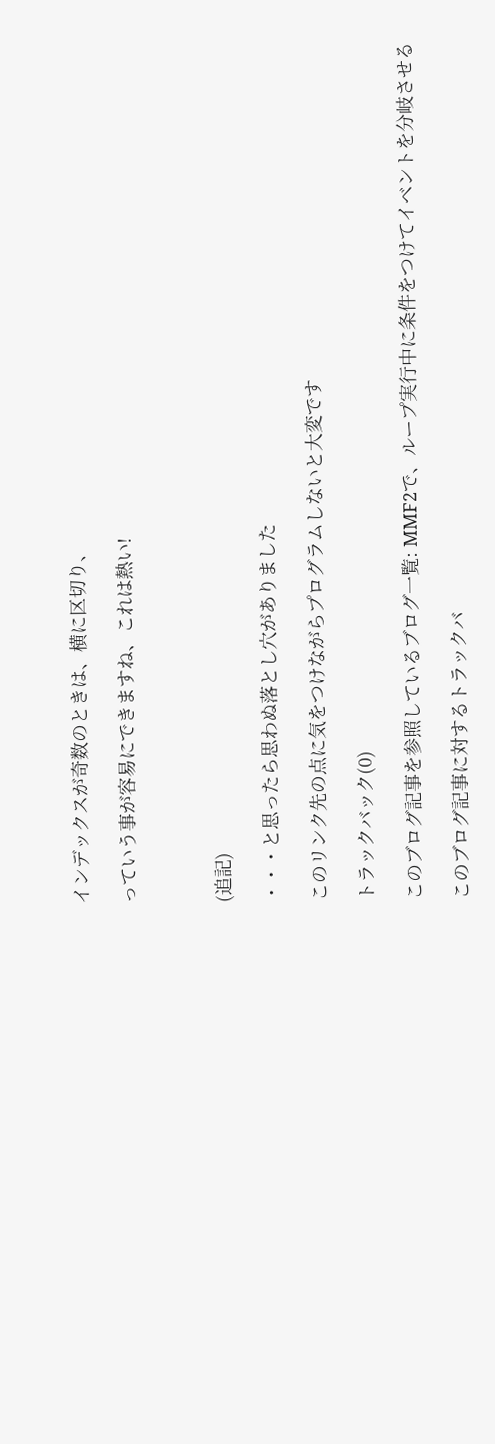インデックスが奇数のときは、横に区切り、

っていう事が容易にできますね、これは熱い!



(追記)

・・・と思ったら思わぬ落とし穴がありました

このリンク先の点に気をつけながらプログラムしないと大変です

トラックバック(0)

このブログ記事を参照しているブログ一覧: MMF2で、ループ実行中に条件をつけてイベントを分岐させる

このブログ記事に対するトラックバ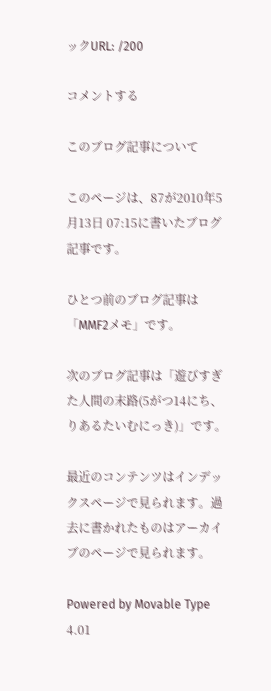ックURL: /200

コメントする

このブログ記事について

このページは、87が2010年5月13日 07:15に書いたブログ記事です。

ひとつ前のブログ記事は「MMF2メモ」です。

次のブログ記事は「遊びすぎた人間の末路(5がつ14にち、りあるたいむにっき)」です。

最近のコンテンツはインデックスページで見られます。過去に書かれたものはアーカイブのページで見られます。

Powered by Movable Type 4.01